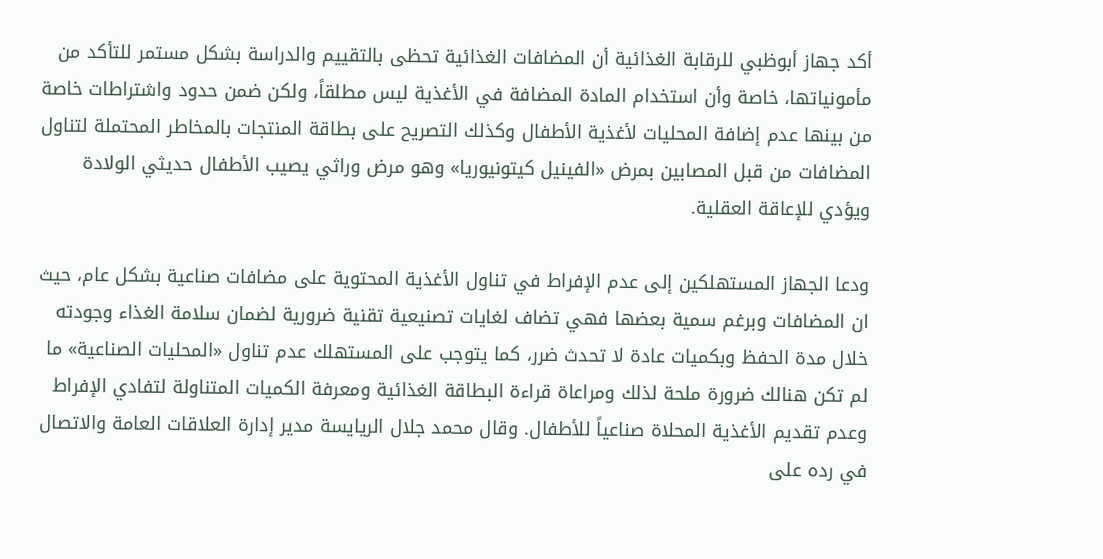أكد جهاز أبوظبي للرقابة الغذائية أن المضافات الغذائية تحظى بالتقييم والدراسة بشكل مستمر للتأكد من مأمونياتها، خاصة وأن استخدام المادة المضافة في الأغذية ليس مطلقاً، ولكن ضمن حدود واشتراطات خاصة من بينها عدم إضافة المحليات لأغذية الأطفال وكذلك التصريح على بطاقة المنتجات بالمخاطر المحتملة لتناول المضافات من قبل المصابين بمرض «الفينيل كيتونيوريا» وهو مرض وراثي يصيب الأطفال حديثي الولادة ويؤدي للإعاقة العقلية.

ودعا الجهاز المستهلكين إلى عدم الإفراط في تناول الأغذية المحتوية على مضافات صناعية بشكل عام، حيث ان المضافات وبرغم سمية بعضها فهي تضاف لغايات تصنيعية تقنية ضرورية لضمان سلامة الغذاء وجودته خلال مدة الحفظ وبكميات عادة لا تحدث ضرر، كما يتوجب على المستهلك عدم تناول «المحليات الصناعية» ما لم تكن هنالك ضرورة ملحة لذلك ومراعاة قراءة البطاقة الغذائية ومعرفة الكميات المتناولة لتفادي الإفراط وعدم تقديم الأغذية المحلاة صناعياً للأطفال. وقال محمد جلال الريايسة مدير إدارة العلاقات العامة والاتصال في رده على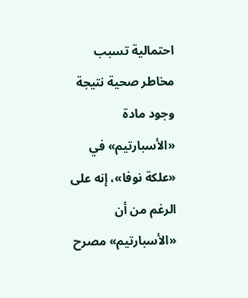احتمالية تسبب مخاطر صحية نتيجة وجود مادة «الأسبارتيم» في «علكة نوفا»، إنه على الرغم من أن «الأسبارتيم» مصرح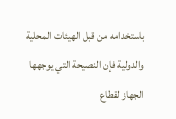باستخدامه من قبل الهيئات المحلية والدولية فإن النصيحة التي يوجهها الجهاز لقطاع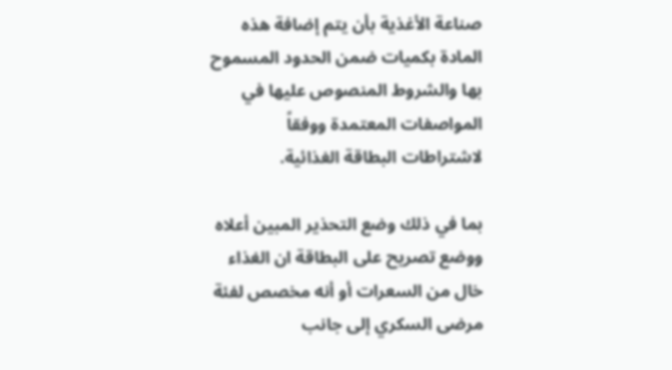صناعة الأغذية بأن يتم إضافة هذه المادة بكميات ضمن الحدود المسموح بها والشروط المنصوص عليها في المواصفات المعتمدة ووفقاً لاشتراطات البطاقة الغذائية.

بما في ذلك وضع التحذير المبين أعلاه ووضع تصريح على البطاقة ان الغذاء خال من السعرات أو أنه مخصص لفئة مرضى السكري إلى جانب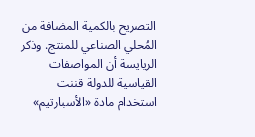التصريح بالكمية المضافة من المُحلي الصناعي للمنتج. وذكر الريايسة أن المواصفات القياسية للدولة قننت استخدام مادة «الأسبارتيم»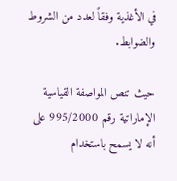في الأغذية وفقاً لعدد من الشروط والضوابط.

حيث تنص المواصفة القياسية الإماراتية رقم 995/2000 على أنه لا يسمح باستخدام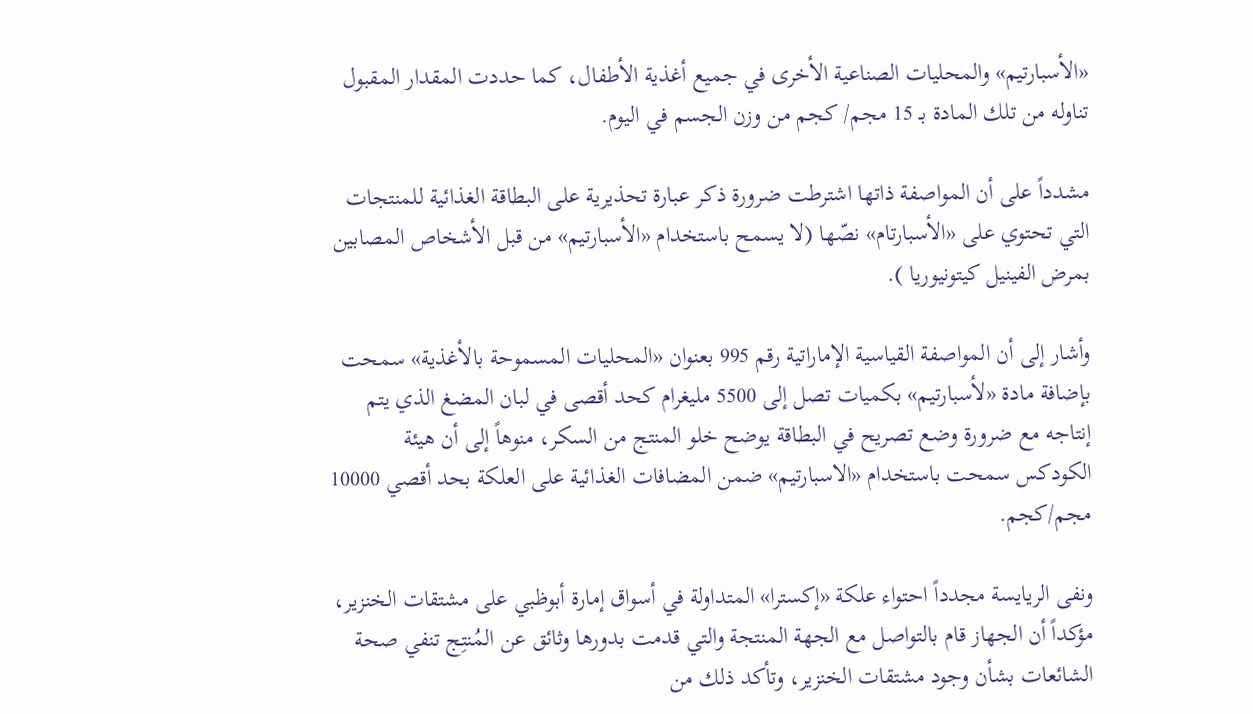«الأسبارتيم» والمحليات الصناعية الأخرى في جميع أغذية الأطفال، كما حددت المقدار المقبول تناوله من تلك المادة بـ 15 مجم/ كجم من وزن الجسم في اليوم.

مشدداً على أن المواصفة ذاتها اشترطت ضرورة ذكر عبارة تحذيرية على البطاقة الغذائية للمنتجات التي تحتوي على «الأسبارتام» نصّها (لا يسمح باستخدام «الأسبارتيم» من قبل الأشخاص المصابين بمرض الفينيل كيتونيوريا ).

وأشار إلى أن المواصفة القياسية الإماراتية رقم 995 بعنوان «المحليات المسموحة بالأغذية» سمحت بإضافة مادة «لأسبارتيم» بكميات تصل إلى 5500 مليغرام كحد أقصى في لبان المضغ الذي يتم إنتاجه مع ضرورة وضع تصريح في البطاقة يوضح خلو المنتج من السكر، منوهاً إلى أن هيئة الكودكس سمحت باستخدام «الاسبارتيم» ضمن المضافات الغذائية على العلكة بحد أقصي 10000 مجم/كجم.

ونفى الريايسة مجدداً احتواء علكة «إكسترا» المتداولة في أسواق إمارة أبوظبي على مشتقات الخنزير، مؤكداً أن الجهاز قام بالتواصل مع الجهة المنتجة والتي قدمت بدورها وثائق عن المُنتِج تنفي صحة الشائعات بشأن وجود مشتقات الخنزير، وتأكد ذلك من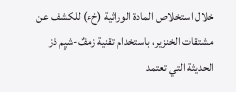خلال استخلاص المادة الوراثية (خء) للكشف عن مشتقات الخنزير، باستخدام تقنية زمفٌ-شيٍم ذز الحديثة التي تعتمد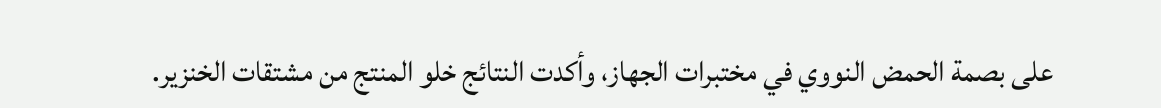على بصمة الحمض النووي في مختبرات الجهاز، وأكدت النتائج خلو المنتج من مشتقات الخنزير.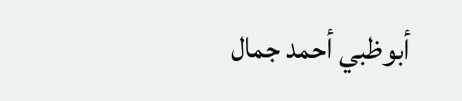أبوظبي أحمد جمال